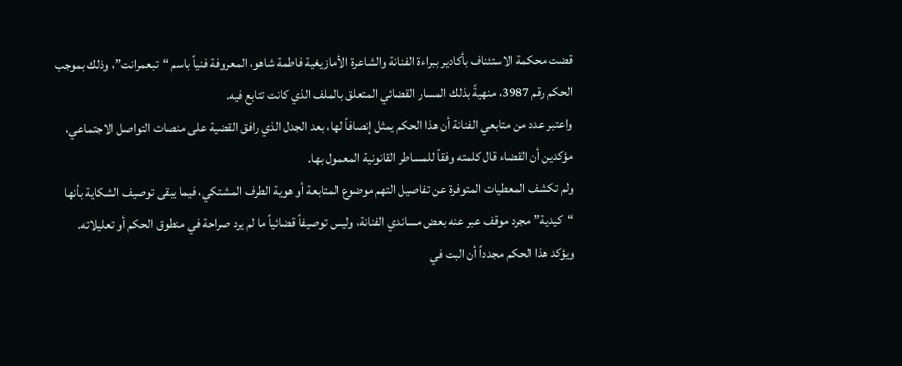قضت محكمة الاستئناف بأكادير ببراءة الفنانة والشاعرة الأمازيغية فاطمة شاهو، المعروفة فنياً باسم “تبعمرانت”، وذلك بموجب الحكم رقم 3987، منهيةً بذلك المسار القضائي المتعلق بالملف الذي كانت تتابع فيه.
واعتبر عدد من متابعي الفنانة أن هذا الحكم يمثل إنصافاً لها، بعد الجدل الذي رافق القضية على منصات التواصل الاجتماعي، مؤكدين أن القضاء قال كلمته وفقاً للمساطر القانونية المعمول بها.
ولم تكشف المعطيات المتوفرة عن تفاصيل التهم موضوع المتابعة أو هوية الطرف المشتكي، فيما يبقى توصيف الشكاية بأنها “كيدية” مجرد موقف عبر عنه بعض مساندي الفنانة، وليس توصيفاً قضائياً ما لم يرد صراحة في منطوق الحكم أو تعليلاته.
ويؤكد هذا الحكم مجدداً أن البت في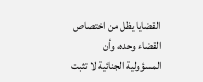القضايا يظل من اختصاص القضاء وحده، وأن المسؤولية الجنائية لا تثبت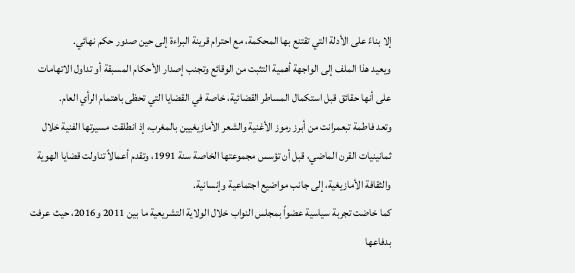إلا بناءً على الأدلة التي تقتنع بها المحكمة، مع احترام قرينة البراءة إلى حين صدور حكم نهائي.
ويعيد هذا الملف إلى الواجهة أهمية التثبت من الوقائع وتجنب إصدار الأحكام المسبقة أو تداول الاتهامات على أنها حقائق قبل استكمال المساطر القضائية، خاصة في القضايا التي تحظى باهتمام الرأي العام.
وتعد فاطمة تبعمرانت من أبرز رموز الأغنية والشعر الأمازيغيين بالمغرب، إذ انطلقت مسيرتها الفنية خلال ثمانينيات القرن الماضي، قبل أن تؤسس مجموعتها الخاصة سنة 1991، وتقدم أعمالاً تناولت قضايا الهوية والثقافة الأمازيغية، إلى جانب مواضيع اجتماعية وإنسانية.
كما خاضت تجربة سياسية عضواً بمجلس النواب خلال الولاية التشريعية ما بين 2011 و2016، حيث عرفت بدفاعها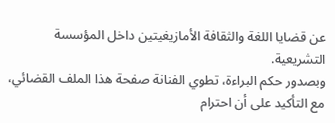عن قضايا اللغة والثقافة الأمازيغيتين داخل المؤسسة التشريعية.
وبصدور حكم البراءة، تطوي الفنانة صفحة هذا الملف القضائي، مع التأكيد على أن احترام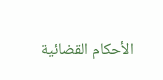الأحكام القضائية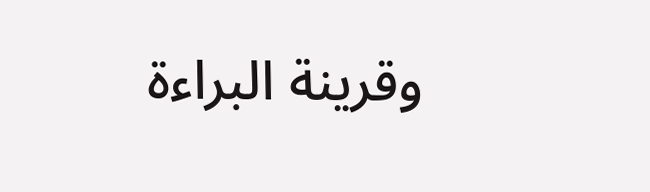وقرينة البراءة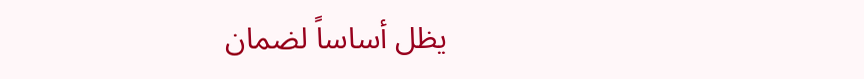يظل أساساً لضمان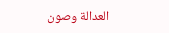العدالة وصون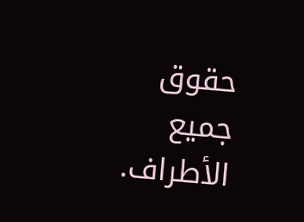حقوق جميع الأطراف.